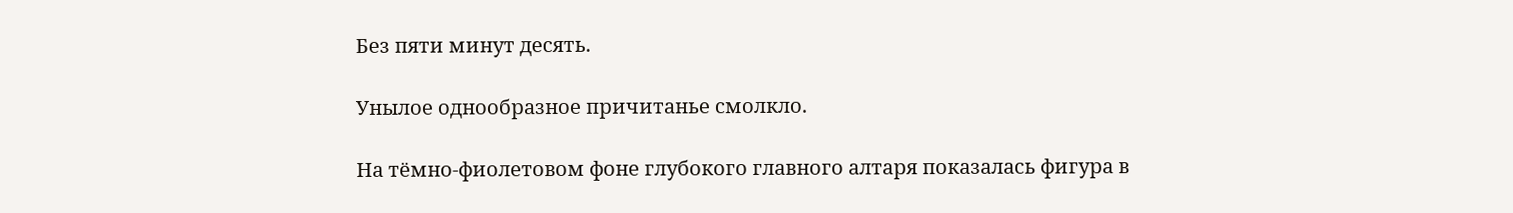Без пяти минут десять.

Унылое однообразное причитанье смолкло.

На тёмно-фиолетовом фоне глубокого главного алтаря показалась фигура в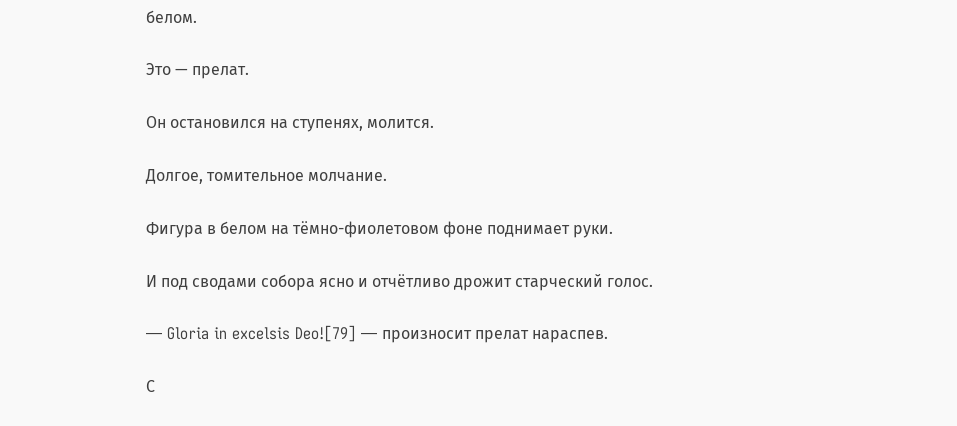белом.

Это — прелат.

Он остановился на ступенях, молится.

Долгое, томительное молчание.

Фигура в белом на тёмно-фиолетовом фоне поднимает руки.

И под сводами собора ясно и отчётливо дрожит старческий голос.

— Gloria in excelsis Deo![79] — произносит прелат нараспев.

С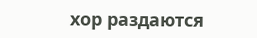хор раздаются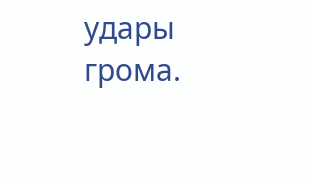удары грома.